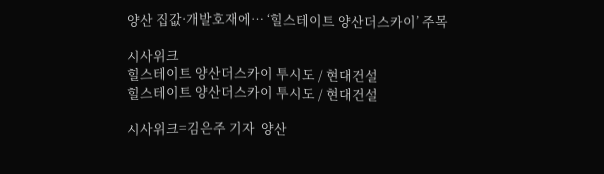양산 집값·개발호재에… ‘힐스테이트 양산더스카이’ 주목

시사위크
힐스테이트 양산더스카이 투시도 / 현대건설
힐스테이트 양산더스카이 투시도 / 현대건설

시사위크=김은주 기자  양산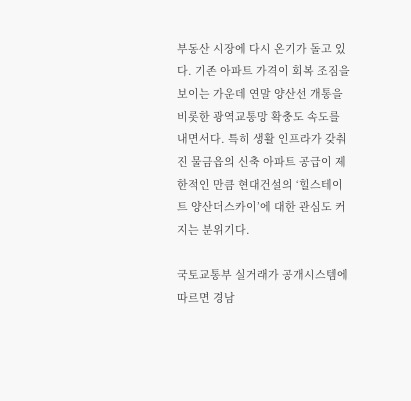부동산 시장에 다시 온기가 돌고 있다. 기존 아파트 가격이 회복 조짐을 보이는 가운데 연말 양산선 개통을 비롯한 광역교통망 확충도 속도를 내면서다. 특히 생활 인프라가 갖춰진 물금읍의 신축 아파트 공급이 제한적인 만큼 현대건설의 ‘힐스테이트 양산더스카이’에 대한 관심도 커지는 분위기다.

국토교통부 실거래가 공개시스템에 따르면 경남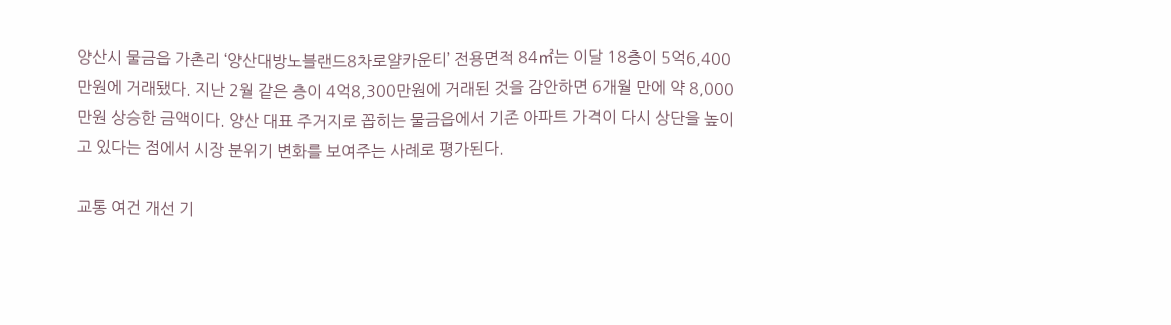양산시 물금읍 가촌리 ‘양산대방노블랜드8차로얄카운티’ 전용면적 84㎡는 이달 18층이 5억6,400만원에 거래됐다. 지난 2월 같은 층이 4억8,300만원에 거래된 것을 감안하면 6개월 만에 약 8,000만원 상승한 금액이다. 양산 대표 주거지로 꼽히는 물금읍에서 기존 아파트 가격이 다시 상단을 높이고 있다는 점에서 시장 분위기 변화를 보여주는 사례로 평가된다.

교통 여건 개선 기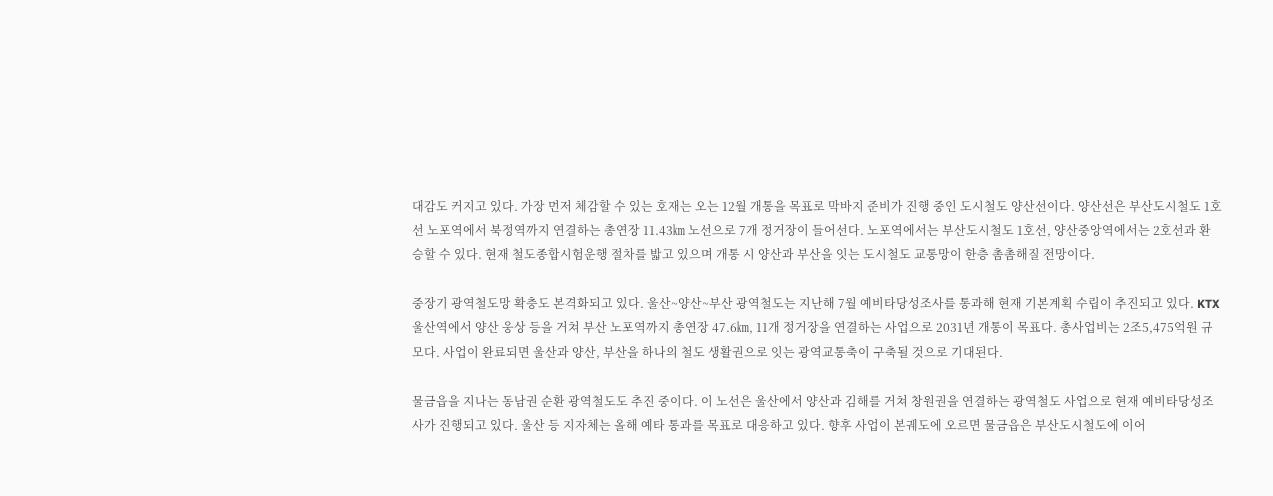대감도 커지고 있다. 가장 먼저 체감할 수 있는 호재는 오는 12월 개통을 목표로 막바지 준비가 진행 중인 도시철도 양산선이다. 양산선은 부산도시철도 1호선 노포역에서 북정역까지 연결하는 총연장 11.43㎞ 노선으로 7개 정거장이 들어선다. 노포역에서는 부산도시철도 1호선, 양산중앙역에서는 2호선과 환승할 수 있다. 현재 철도종합시험운행 절차를 밟고 있으며 개통 시 양산과 부산을 잇는 도시철도 교통망이 한층 촘촘해질 전망이다.

중장기 광역철도망 확충도 본격화되고 있다. 울산~양산~부산 광역철도는 지난해 7월 예비타당성조사를 통과해 현재 기본계획 수립이 추진되고 있다. KTX울산역에서 양산 웅상 등을 거쳐 부산 노포역까지 총연장 47.6㎞, 11개 정거장을 연결하는 사업으로 2031년 개통이 목표다. 총사업비는 2조5,475억원 규모다. 사업이 완료되면 울산과 양산, 부산을 하나의 철도 생활권으로 잇는 광역교통축이 구축될 것으로 기대된다.

물금읍을 지나는 동남권 순환 광역철도도 추진 중이다. 이 노선은 울산에서 양산과 김해를 거쳐 창원권을 연결하는 광역철도 사업으로 현재 예비타당성조사가 진행되고 있다. 울산 등 지자체는 올해 예타 통과를 목표로 대응하고 있다. 향후 사업이 본궤도에 오르면 물금읍은 부산도시철도에 이어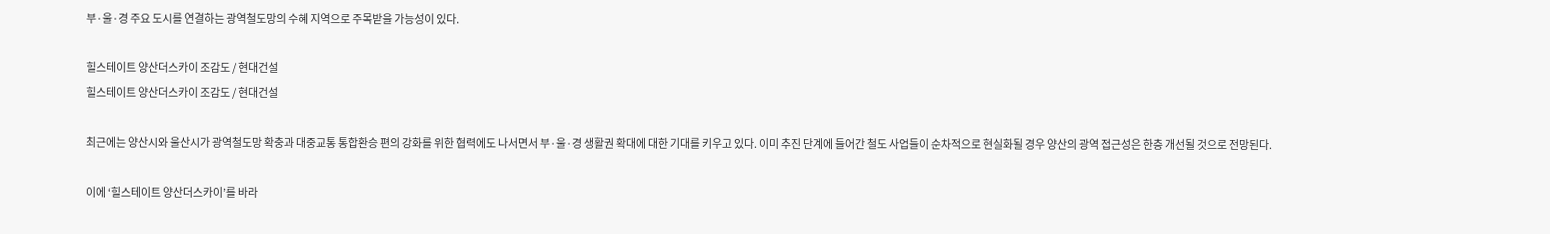부·울·경 주요 도시를 연결하는 광역철도망의 수혜 지역으로 주목받을 가능성이 있다.

힐스테이트 양산더스카이 조감도 / 현대건설
힐스테이트 양산더스카이 조감도 / 현대건설

최근에는 양산시와 울산시가 광역철도망 확충과 대중교통 통합환승 편의 강화를 위한 협력에도 나서면서 부·울·경 생활권 확대에 대한 기대를 키우고 있다. 이미 추진 단계에 들어간 철도 사업들이 순차적으로 현실화될 경우 양산의 광역 접근성은 한층 개선될 것으로 전망된다.

이에 ‘힐스테이트 양산더스카이’를 바라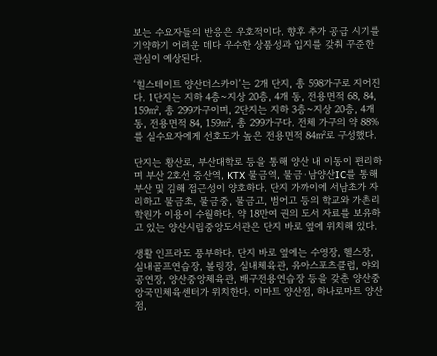보는 수요자들의 반응은 우호적이다. 향후 추가 공급 시기를 기약하기 어려운 데다 우수한 상품성과 입지를 갖춰 꾸준한 관심이 예상된다.

‘힐스테이트 양산더스카이’는 2개 단지, 총 598가구로 지어진다. 1단지는 지하 4층~지상 20층, 4개 동, 전용면적 68, 84, 159㎡, 총 299가구이며, 2단지는 지하 3층~지상 20층, 4개 동, 전용면적 84, 159㎡, 총 299가구다. 전체 가구의 약 88%를 실수요자에게 선호도가 높은 전용면적 84㎡로 구성했다.

단지는 황산로, 부산대학로 등을 통해 양산 내 이동이 편리하며 부산 2호선 증산역, KTX 물금역, 물금·남양산IC를 통해 부산 및 김해 접근성이 양호하다. 단지 가까이에 서남초가 자리하고 물금초, 물금중, 물금고, 범어고 등의 학교와 가촌리 학원가 이용이 수월하다. 약 18만여 권의 도서 자료를 보유하고 있는 양산시립중앙도서관은 단지 바로 옆에 위치해 있다.

생활 인프라도 풍부하다. 단지 바로 옆에는 수영장, 헬스장, 실내골프연습장, 볼링장, 실내체육관, 유아스포츠클럽, 야외공연장, 양산중앙체육관, 배구전용연습장 등을 갖춘 양산중앙국민체육센터가 위치한다. 이마트 양산점, 하나로마트 양산점,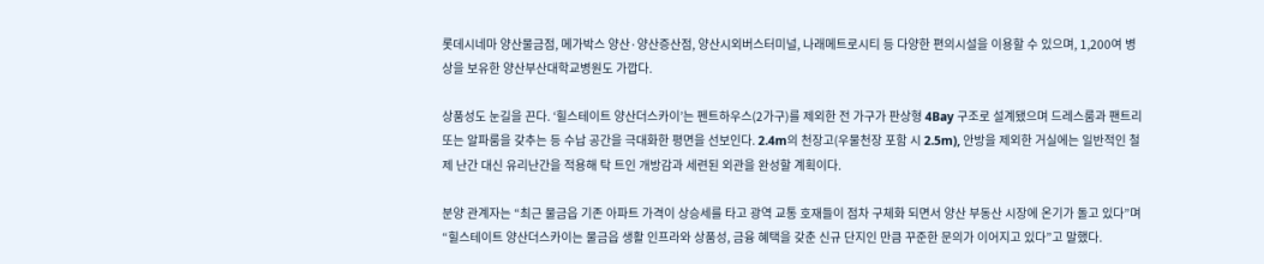롯데시네마 양산물금점, 메가박스 양산·양산증산점, 양산시외버스터미널, 나래메트로시티 등 다양한 편의시설을 이용할 수 있으며, 1,200여 병상을 보유한 양산부산대학교병원도 가깝다.

상품성도 눈길을 끈다. ‘힐스테이트 양산더스카이’는 펜트하우스(2가구)를 제외한 전 가구가 판상형 4Bay 구조로 설계됐으며 드레스룸과 팬트리 또는 알파룸을 갖추는 등 수납 공간을 극대화한 평면을 선보인다. 2.4m의 천장고(우물천장 포함 시 2.5m), 안방을 제외한 거실에는 일반적인 철제 난간 대신 유리난간을 적용해 탁 트인 개방감과 세련된 외관을 완성할 계획이다.

분양 관계자는 “최근 물금읍 기존 아파트 가격이 상승세를 타고 광역 교통 호재들이 점차 구체화 되면서 양산 부동산 시장에 온기가 돌고 있다”며 “힐스테이트 양산더스카이는 물금읍 생활 인프라와 상품성, 금융 혜택을 갖춘 신규 단지인 만큼 꾸준한 문의가 이어지고 있다”고 말했다.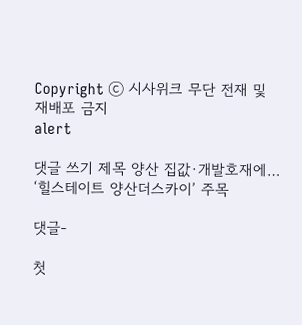Copyright ⓒ 시사위크 무단 전재 및 재배포 금지
alert

댓글 쓰기 제목 양산 집값·개발호재에… ‘힐스테이트 양산더스카이’ 주목

댓글-

첫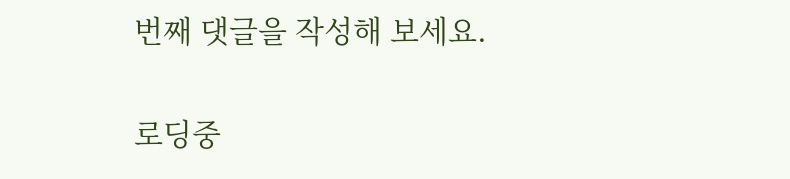번째 댓글을 작성해 보세요.

로딩중